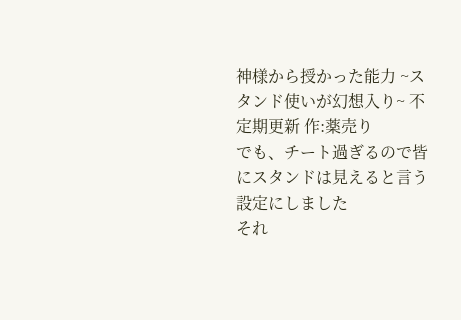神様から授かった能力 ~スタンド使いが幻想入り~ 不定期更新 作:薬売り
でも、チート過ぎるので皆にスタンドは見えると言う設定にしました
それ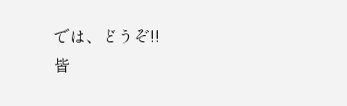では、どうぞ!!
皆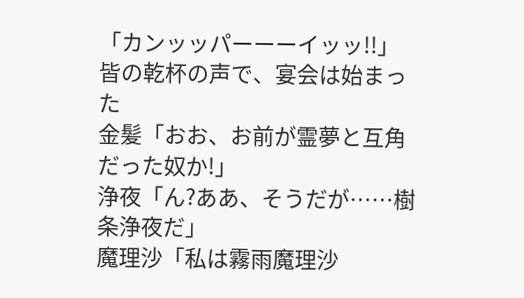「カンッッパーーーイッッ!!」
皆の乾杯の声で、宴会は始まった
金髪「おお、お前が霊夢と互角だった奴か!」
浄夜「ん?ああ、そうだが……樹条浄夜だ」
魔理沙「私は霧雨魔理沙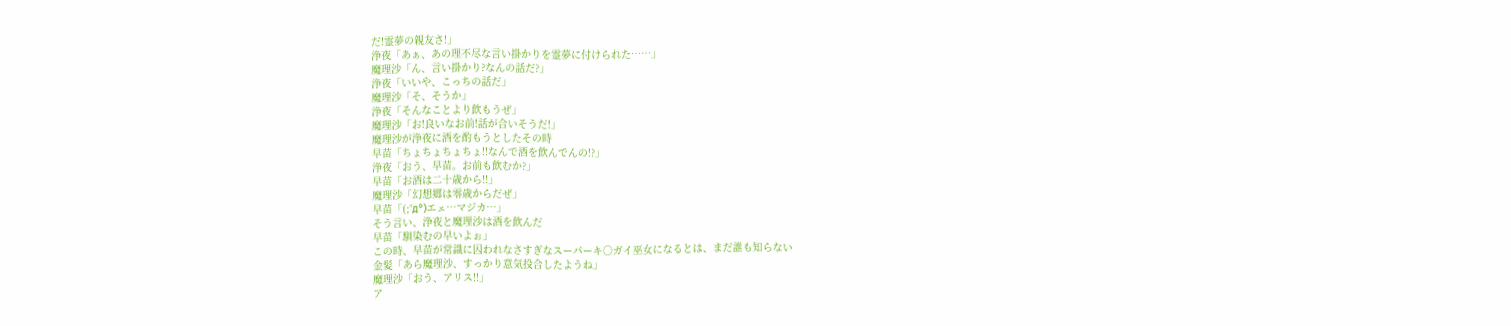だ!霊夢の親友さ!」
浄夜「あぁ、あの理不尽な言い掛かりを霊夢に付けられた……」
魔理沙「ん、言い掛かり?なんの話だ?」
浄夜「いいや、こっちの話だ」
魔理沙「そ、そうか」
浄夜「そんなことより飲もうぜ」
魔理沙「お!良いなお前!話が合いそうだ!」
魔理沙が浄夜に酒を酌もうとしたその時
早苗「ちょちょちょちょ!!なんで酒を飲んでんの!?」
浄夜「おう、早苗。お前も飲むか?」
早苗「お酒は二十歳から!!」
魔理沙「幻想郷は零歳からだぜ」
早苗「(;°д°)エェ…マジカ…」
そう言い、浄夜と魔理沙は酒を飲んだ
早苗「馴染むの早いよぉ」
この時、早苗が常識に囚われなさすぎなスーパーキ○ガイ巫女になるとは、まだ誰も知らない
金髪「あら魔理沙、すっかり意気投合したようね」
魔理沙「おう、アリス!!」
ア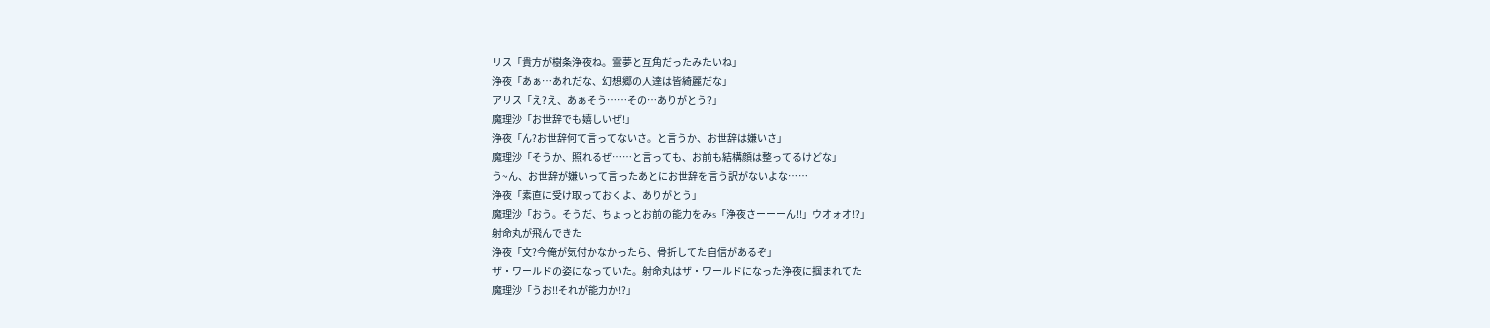リス「貴方が樹条浄夜ね。霊夢と互角だったみたいね」
浄夜「あぁ…あれだな、幻想郷の人達は皆綺麗だな」
アリス「え?え、あぁそう……その…ありがとう?」
魔理沙「お世辞でも嬉しいぜ!」
浄夜「ん?お世辞何て言ってないさ。と言うか、お世辞は嫌いさ」
魔理沙「そうか、照れるぜ……と言っても、お前も結構顔は整ってるけどな」
う~ん、お世辞が嫌いって言ったあとにお世辞を言う訳がないよな……
浄夜「素直に受け取っておくよ、ありがとう」
魔理沙「おう。そうだ、ちょっとお前の能力をみs「浄夜さーーーん!!」ウオォオ!?」
射命丸が飛んできた
浄夜「文?今俺が気付かなかったら、骨折してた自信があるぞ」
ザ・ワールドの姿になっていた。射命丸はザ・ワールドになった浄夜に掴まれてた
魔理沙「うお!!それが能力か!?」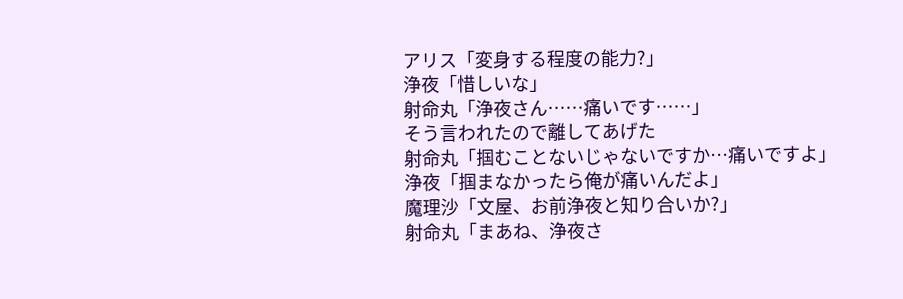アリス「変身する程度の能力?」
浄夜「惜しいな」
射命丸「浄夜さん……痛いです……」
そう言われたので離してあげた
射命丸「掴むことないじゃないですか…痛いですよ」
浄夜「掴まなかったら俺が痛いんだよ」
魔理沙「文屋、お前浄夜と知り合いか?」
射命丸「まあね、浄夜さ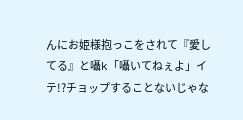んにお姫様抱っこをされて『愛してる』と囁k「囁いてねぇよ」イテ!?チョップすることないじゃな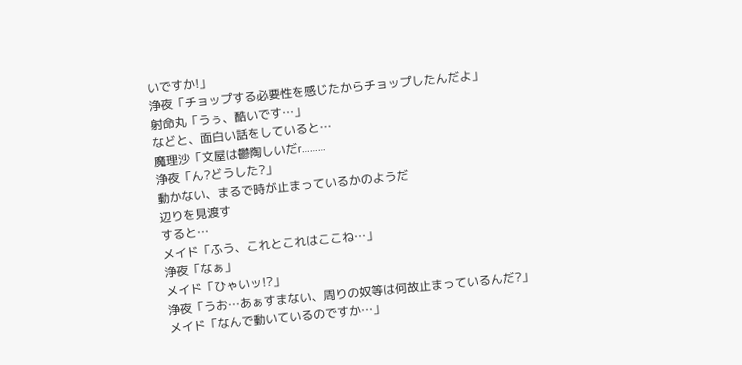いですか!」
浄夜「チョップする必要性を感じたからチョップしたんだよ」
射命丸「うぅ、酷いです…」
などと、面白い話をしていると…
魔理沙「文屋は鬱陶しいだr………
浄夜「ん?どうした?」
動かない、まるで時が止まっているかのようだ
辺りを見渡す
すると…
メイド「ふう、これとこれはここね…」
浄夜「なぁ」
メイド「ひゃいッ!?」
浄夜「うお…あぁすまない、周りの奴等は何故止まっているんだ?」
メイド「なんで動いているのですか…」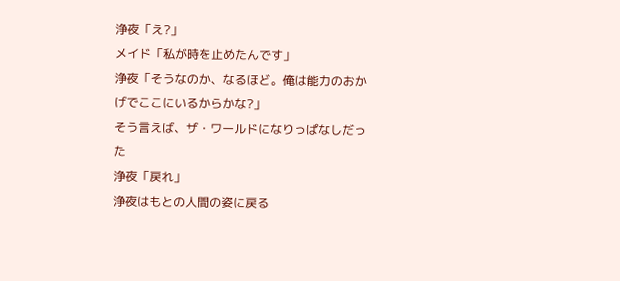浄夜「え?」
メイド「私が時を止めたんです」
浄夜「そうなのか、なるほど。俺は能力のおかげでここにいるからかな?」
そう言えば、ザ・ワールドになりっぱなしだった
浄夜「戻れ」
浄夜はもとの人間の姿に戻る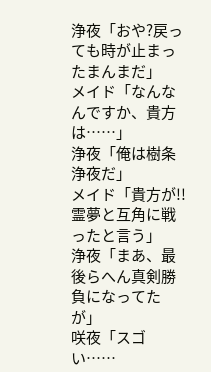浄夜「おや?戻っても時が止まったまんまだ」
メイド「なんなんですか、貴方は……」
浄夜「俺は樹条浄夜だ」
メイド「貴方が!!霊夢と互角に戦ったと言う」
浄夜「まあ、最後らへん真剣勝負になってたが」
咲夜「スゴい……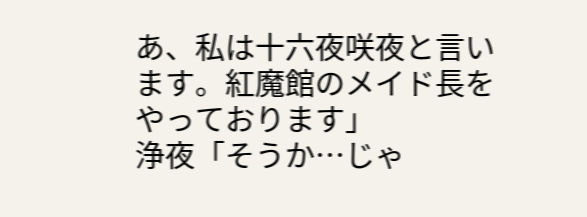あ、私は十六夜咲夜と言います。紅魔館のメイド長をやっております」
浄夜「そうか…じゃ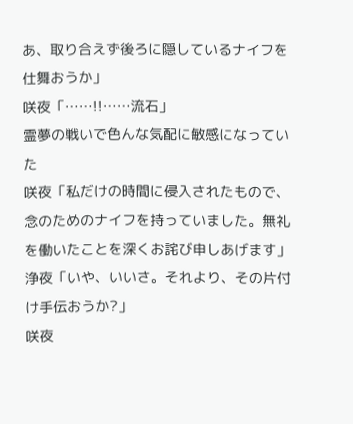あ、取り合えず後ろに隠しているナイフを仕舞おうか」
咲夜「……!!……流石」
霊夢の戦いで色んな気配に敏感になっていた
咲夜「私だけの時間に侵入されたもので、念のためのナイフを持っていました。無礼を働いたことを深くお詫び申しあげます」
浄夜「いや、いいさ。それより、その片付け手伝おうか?」
咲夜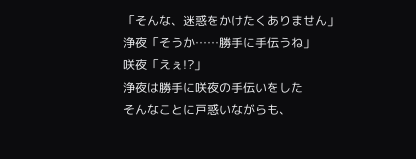「そんな、迷惑をかけたくありません」
浄夜「そうか……勝手に手伝うね」
咲夜「えぇ!?」
浄夜は勝手に咲夜の手伝いをした
そんなことに戸惑いながらも、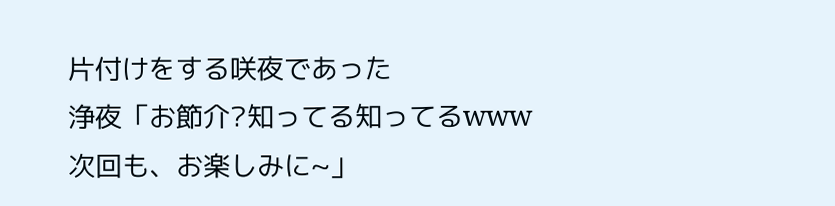片付けをする咲夜であった
浄夜「お節介?知ってる知ってるwww次回も、お楽しみに~」